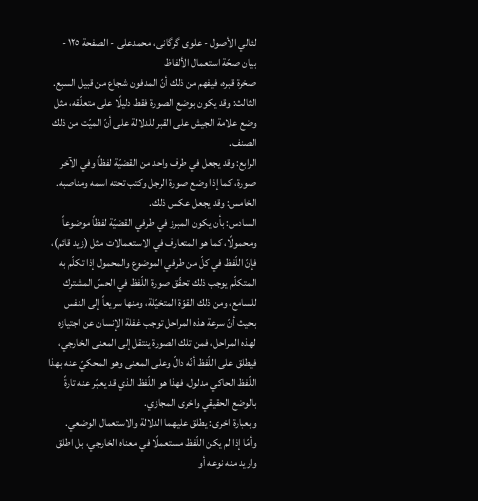لئالي الأصول - علوی گرگانی، محمدعلی - الصفحة ١٢٥ - بیان صحّة استعمال الألفاظ
صخرة قبره، فيفهم من ذلك أنّ المدفون شجاع من قبيل السبع.
الثالث: وقد يكون بوضع الصورة فقط دليلًا على متعلّقه، مثل وضع علامة الجيش على القبر للدلالة على أنّ الميّت من ذلك الصنف.
الرابع: وقد يجعل في طرف واحد من القضيّة لفظاً وفي الآخر صورة، كما إذا وضع صورة الرجل وكتب تحته اسمه ومناصبه.
الخامس: وقد يجعل عكس ذلك.
السادس: بأن يكون المبرز في طرفي القضيّة لفظاً موضوعاً ومحمولًا، كما هو المتعارف في الاستعمالات مثل (زيد قائم)، فإنّ اللّفظ في كلّ من طرفي الموضوع والمحمول إذا تكلّم به المتكلّم يوجب ذلك تحقّق صورة اللّفظ في الحسّ المشترك للسامع، ومن ذلك القوّة المتخيّلة، ومنها سريعاً إلى النفس بحيث أنّ سرعة هذه المراحل توجب غفلة الإنسان عن اجتيازه لهذه المراحل، فمن تلك الصورة ينتقل إلى المعنى الخارجي، فيطلق على اللّفظ أنّه دالّ وعلى المعنى وهو المحكيّ عنه بهذا اللّفظ الحاكي مدلول، فهذا هو اللّفظ الذي قد يعبّر عنه تارةً بالوضع الحقيقي واخرى المجازي.
وبعبارة اخرى: يطلق عليهما الدلالة والاستعمال الوضعي.
وأمّا إذا لم يكن اللّفظ مستعملًا في معناه الخارجي، بل اطلق واريد منه نوعه أو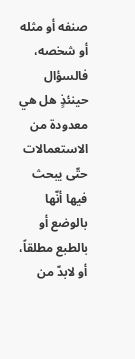صنفه أو مثله أو شخصه، فالسؤال حينئذٍ هل هي معدودة من الاستعمالات حتّى يبحث فيها أنّها بالوضع أو بالطبع مطلقاً، أو لابدّ من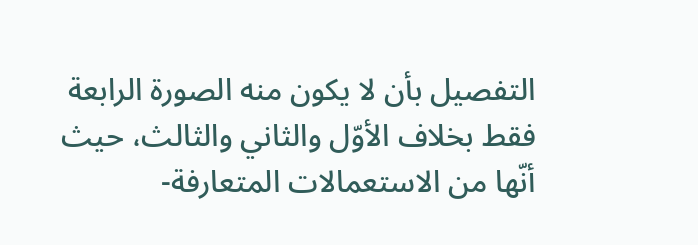التفصيل بأن لا يكون منه الصورة الرابعة فقط بخلاف الأوّل والثاني والثالث، حيث أنّها من الاستعمالات المتعارفة-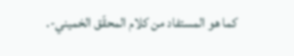كما هو المستفاد من كلام المحقّق الخميني-.